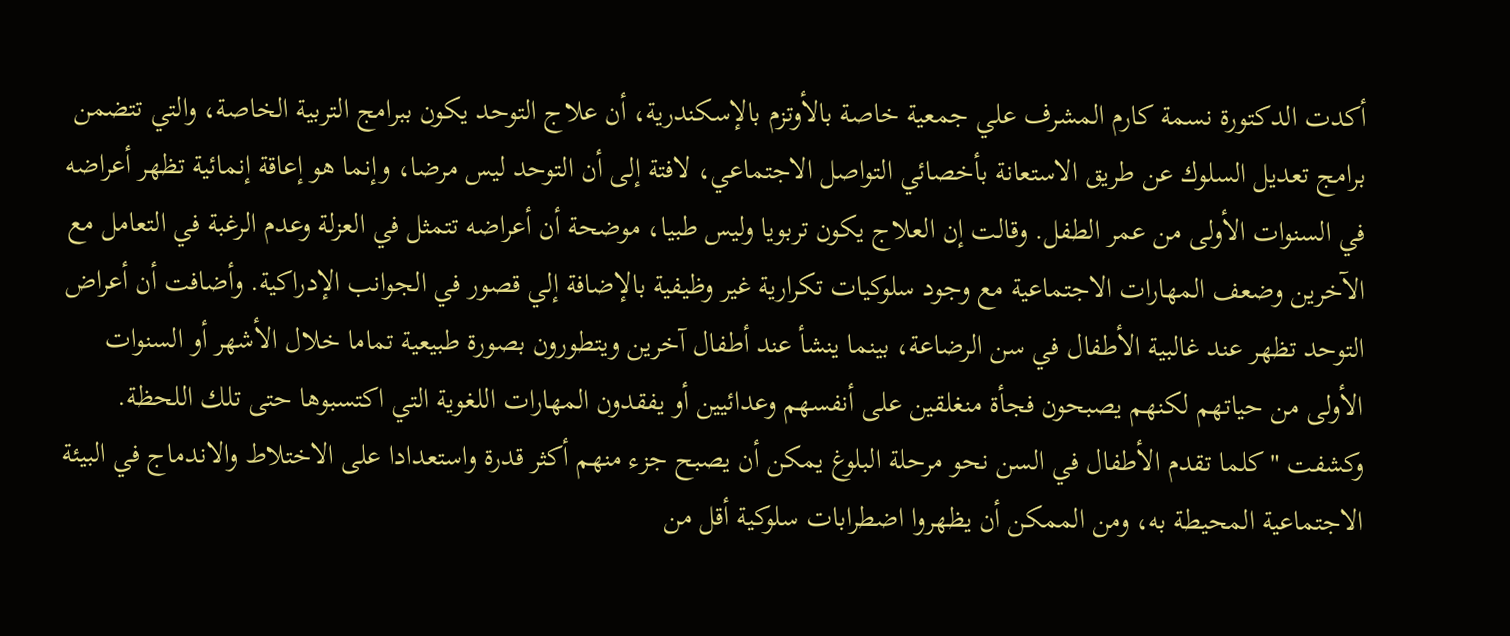أكدت الدكتورة نسمة كارم المشرف علي جمعية خاصة بالأوتزم بالإسكندرية، أن علاج التوحد يكون ببرامج التربية الخاصة، والتي تتضمن برامج تعديل السلوك عن طريق الاستعانة بأخصائي التواصل الاجتماعي، لافتة إلى أن التوحد ليس مرضا، وإنما هو إعاقة إنمائية تظهر أعراضه في السنوات الأولى من عمر الطفل. وقالت إن العلاج يكون تربويا وليس طبيا، موضحة أن أعراضه تتمثل في العزلة وعدم الرغبة في التعامل مع الآخرين وضعف المهارات الاجتماعية مع وجود سلوكيات تكرارية غير وظيفية بالإضافة إلي قصور في الجوانب الإدراكية. وأضافت أن أعراض التوحد تظهر عند غالبية الأطفال في سن الرضاعة، بينما ينشأ عند أطفال آخرين ويتطورون بصورة طبيعية تماما خلال الأشهر أو السنوات الأولى من حياتهم لكنهم يصبحون فجأة منغلقين على أنفسهم وعدائيين أو يفقدون المهارات اللغوية التي اكتسبوها حتى تلك اللحظة. وكشفت "كلما تقدم الأطفال في السن نحو مرحلة البلوغ يمكن أن يصبح جزء منهم أكثر قدرة واستعدادا على الاختلاط والاندماج في البيئة الاجتماعية المحيطة به، ومن الممكن أن يظهروا اضطرابات سلوكية أقل من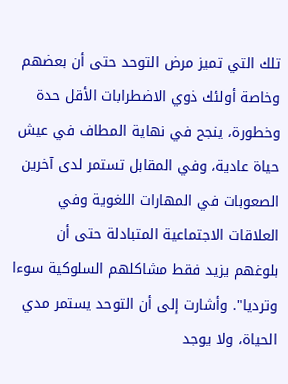تلك التي تميز مرض التوحد حتى أن بعضهم وخاصة أولئك ذوي الاضطرابات الأقل حدة وخطورة، ينجح في نهاية المطاف في عيش حياة عادية، وفي المقابل تستمر لدى آخرين الصعوبات في المهارات اللغوية وفي العلاقات الاجتماعية المتبادلة حتى أن بلوغهم يزيد فقط مشاكلهم السلوكية سوءا وترديا". وأشارت إلى أن التوحد يستمر مدي الحياة، ولا يوجد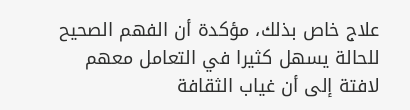علاج خاص بذلك، مؤكدة أن الفهم الصحيح للحالة يسهل كثيرا في التعامل معهم لافتة إلى أن غياب الثقافة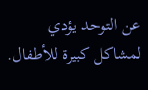عن التوحد يؤدي لمشاكل كبيرة للأطفال.